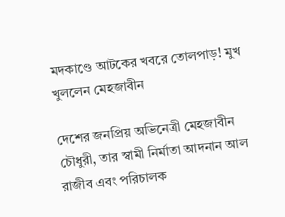মদকাণ্ডে আটকের খবরে তোলপাড়! মুখ খুললেন মেহজাবীন

দেশের জনপ্রিয় অভিনেত্রী মেহজাবীন চৌধুরী, তার স্বামী নির্মাতা আদনান আল রাজীব এবং পরিচালক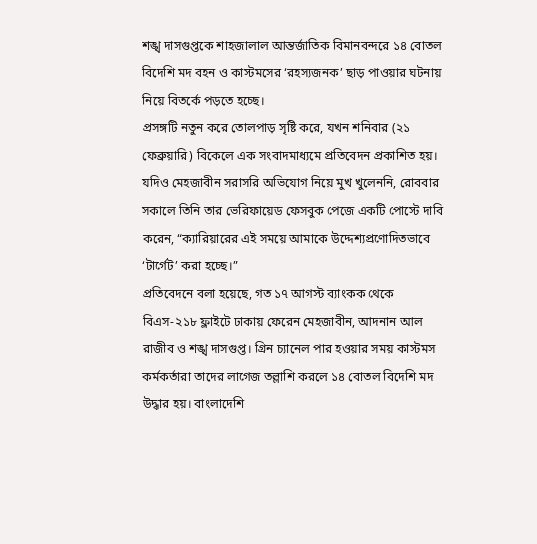শঙ্খ দাসগুপ্তকে শাহজালাল আন্তর্জাতিক বিমানবন্দরে ১৪ বোতল বিদেশি মদ বহন ও কাস্টমসের ‘রহস্যজনক’ ছাড় পাওয়ার ঘটনায় নিয়ে বিতর্কে পড়তে হচ্ছে।
প্রসঙ্গটি নতুন করে তোলপাড় সৃষ্টি করে, যখন শনিবার (২১ ফেব্রুয়ারি) বিকেলে এক সংবাদমাধ্যমে প্রতিবেদন প্রকাশিত হয়। যদিও মেহজাবীন সরাসরি অভিযোগ নিয়ে মুখ খুলেননি, রোববার সকালে তিনি তার ভেরিফায়েড ফেসবুক পেজে একটি পোস্টে দাবি করেন, “ক্যারিয়ারের এই সময়ে আমাকে উদ্দেশ্যপ্রণোদিতভাবে ‘টার্গেট’ করা হচ্ছে।”
প্রতিবেদনে বলা হয়েছে, গত ১৭ আগস্ট ব্যাংকক থেকে বিএস-২১৮ ফ্লাইটে ঢাকায় ফেরেন মেহজাবীন, আদনান আল রাজীব ও শঙ্খ দাসগুপ্ত। গ্রিন চ্যানেল পার হওয়ার সময় কাস্টমস কর্মকর্তারা তাদের লাগেজ তল্লাশি করলে ১৪ বোতল বিদেশি মদ উদ্ধার হয়। বাংলাদেশি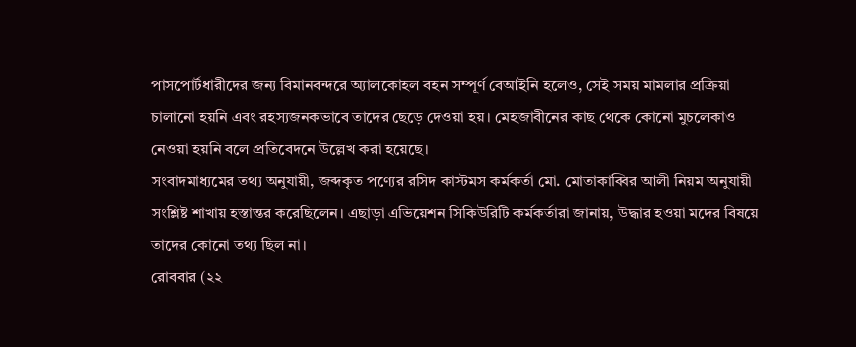পাসপোর্টধারীদের জন্য বিমানবন্দরে অ্যালকোহল বহন সম্পূর্ণ বেআইনি হলেও, সেই সময় মামলার প্রক্রিয়া চালানো হয়নি এবং রহস্যজনকভাবে তাদের ছেড়ে দেওয়া হয়। মেহজাবীনের কাছ থেকে কোনো মুচলেকাও নেওয়া হয়নি বলে প্রতিবেদনে উল্লেখ করা হয়েছে।
সংবাদমাধ্যমের তথ্য অনুযায়ী, জব্দকৃত পণ্যের রসিদ কাস্টমস কর্মকর্তা মো. মোতাকাব্বির আলী নিয়ম অনুযায়ী সংশ্লিষ্ট শাখায় হস্তান্তর করেছিলেন। এছাড়া এভিয়েশন সিকিউরিটি কর্মকর্তারা জানায়, উদ্ধার হওয়া মদের বিষয়ে তাদের কোনো তথ্য ছিল না।
রোববার (২২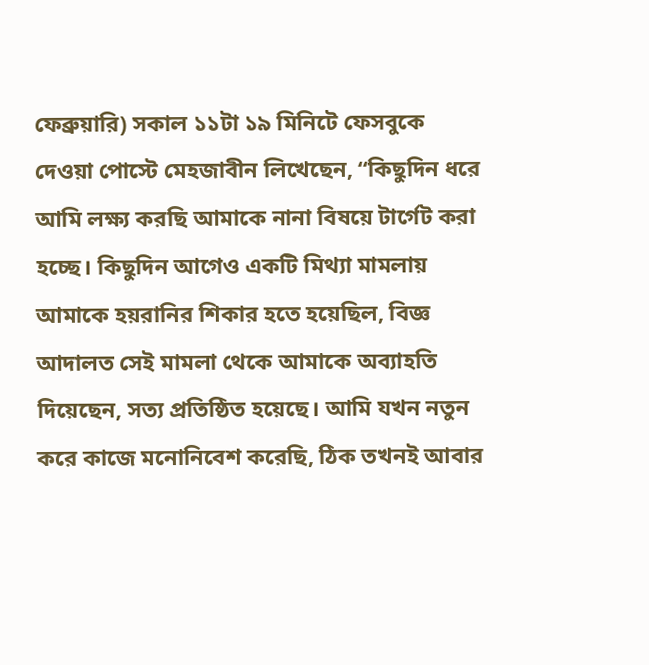ফেব্রুয়ারি) সকাল ১১টা ১৯ মিনিটে ফেসবুকে দেওয়া পোস্টে মেহজাবীন লিখেছেন, “কিছুদিন ধরে আমি লক্ষ্য করছি আমাকে নানা বিষয়ে টার্গেট করা হচ্ছে। কিছুদিন আগেও একটি মিথ্যা মামলায় আমাকে হয়রানির শিকার হতে হয়েছিল, বিজ্ঞ আদালত সেই মামলা থেকে আমাকে অব্যাহতি দিয়েছেন, সত্য প্রতিষ্ঠিত হয়েছে। আমি যখন নতুন করে কাজে মনোনিবেশ করেছি, ঠিক তখনই আবার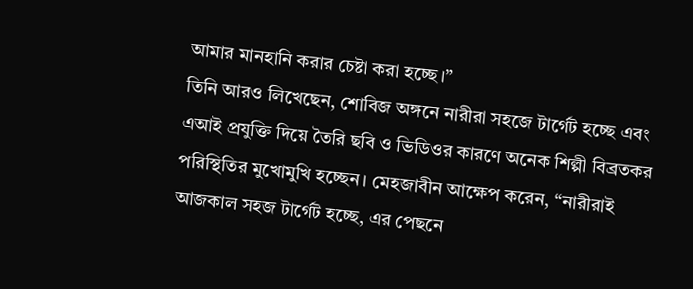আমার মানহানি করার চেষ্টা করা হচ্ছে।”
তিনি আরও লিখেছেন, শোবিজ অঙ্গনে নারীরা সহজে টার্গেট হচ্ছে এবং এআই প্রযুক্তি দিয়ে তৈরি ছবি ও ভিডিওর কারণে অনেক শিল্পী বিব্রতকর পরিস্থিতির মুখোমুখি হচ্ছেন। মেহজাবীন আক্ষেপ করেন, “নারীরাই আজকাল সহজ টার্গেট হচ্ছে, এর পেছনে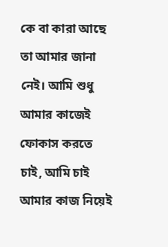কে বা কারা আছে তা আমার জানা নেই। আমি শুধু আমার কাজেই ফোকাস করতে চাই, আমি চাই আমার কাজ নিয়েই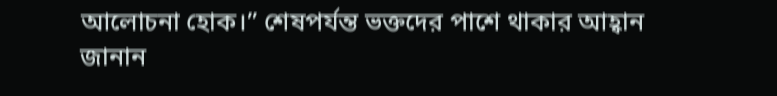আলোচনা হোক।” শেষপর্যন্ত ভক্তদের পাশে থাকার আহ্বান জানান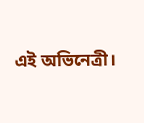এই অভিনেত্রী।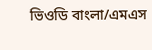ভিওডি বাংলা/এমএস